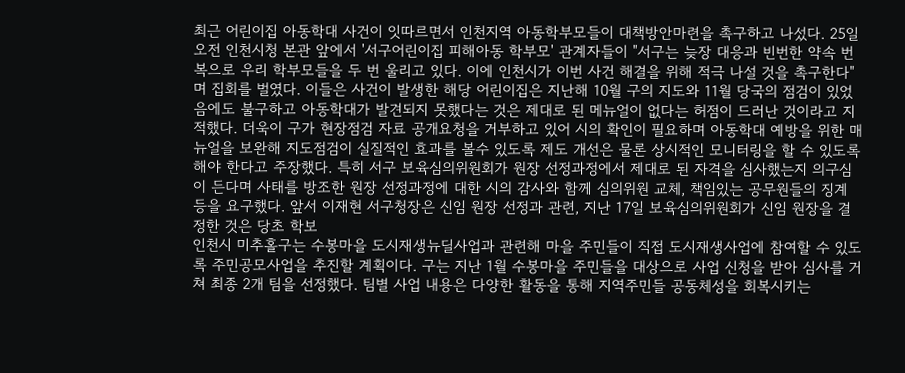최근 어린이집 아동학대 사건이 잇따르면서 인천지역 아동학부모들이 대책방안마련을 촉구하고 나섰다. 25일 오전 인천시청 본관 앞에서 '서구어린이집 피해아동 학부모' 관계자들이 "서구는 늦장 대응과 빈번한 약속 번복으로 우리 학부모들을 두 번 울리고 있다. 이에 인천시가 이번 사건 해결을 위해 적극 나설 것을 촉구한다"며 집회를 벌였다. 이들은 사건이 발생한 해당 어린이집은 지난해 10월 구의 지도와 11월 당국의 점검이 있었음에도 불구하고 아동학대가 발견되지 못했다는 것은 제대로 된 메뉴얼이 없다는 허점이 드러난 것이라고 지적했다. 더욱이 구가 현장점검 자료 공개요청을 거부하고 있어 시의 확인이 필요하며 아동학대 예방을 위한 매뉴얼을 보완해 지도점검이 실질적인 효과를 볼수 있도록 제도 개선은 물론 상시적인 모니터링을 할 수 있도록 해야 한다고 주장했다. 특히 서구 보육심의위원회가 원장 선정과정에서 제대로 된 자격을 심사했는지 의구심이 든다며 사태를 방조한 원장 선정과정에 대한 시의 감사와 함께 심의위원 교체, 책임있는 공무원들의 징계 등을 요구했다. 앞서 이재현 서구청장은 신임 원장 선정과 관련, 지난 17일 보육심의위원회가 신임 원장을 결정한 것은 당초 학보
인천시 미추홀구는 수봉마을 도시재생뉴딜사업과 관련해 마을 주민들이 직접 도시재생사업에 참여할 수 있도록 주민공모사업을 추진할 계획이다. 구는 지난 1월 수봉마을 주민들을 대상으로 사업 신청을 받아 심사를 거쳐 최종 2개 팀을 선정했다. 팀별 사업 내용은 다양한 활동을 통해 지역주민들 공동체성을 회복시키는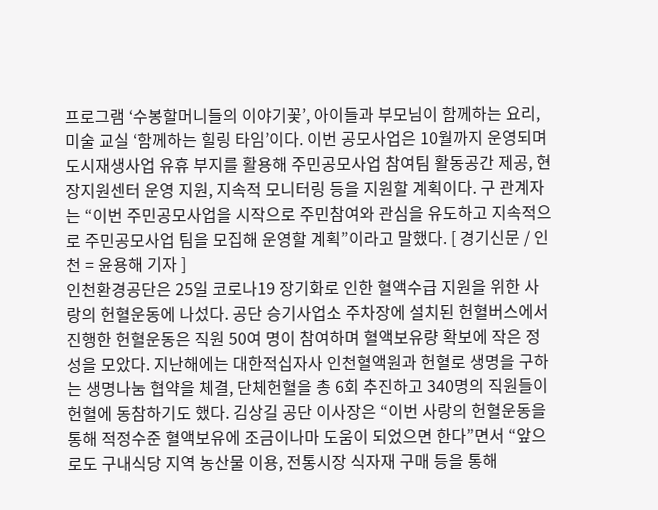프로그램 ‘수봉할머니들의 이야기꽃’, 아이들과 부모님이 함께하는 요리, 미술 교실 ‘함께하는 힐링 타임’이다. 이번 공모사업은 10월까지 운영되며 도시재생사업 유휴 부지를 활용해 주민공모사업 참여팀 활동공간 제공, 현장지원센터 운영 지원, 지속적 모니터링 등을 지원할 계획이다. 구 관계자는 “이번 주민공모사업을 시작으로 주민참여와 관심을 유도하고 지속적으로 주민공모사업 팀을 모집해 운영할 계획”이라고 말했다. [ 경기신문 / 인천 = 윤용해 기자 ]
인천환경공단은 25일 코로나19 장기화로 인한 혈액수급 지원을 위한 사랑의 헌혈운동에 나섰다. 공단 승기사업소 주차장에 설치된 헌혈버스에서 진행한 헌혈운동은 직원 50여 명이 참여하며 혈액보유량 확보에 작은 정성을 모았다. 지난해에는 대한적십자사 인천혈액원과 헌혈로 생명을 구하는 생명나눔 협약을 체결, 단체헌혈을 총 6회 추진하고 340명의 직원들이 헌혈에 동참하기도 했다. 김상길 공단 이사장은 “이번 사랑의 헌혈운동을 통해 적정수준 혈액보유에 조금이나마 도움이 되었으면 한다”면서 “앞으로도 구내식당 지역 농산물 이용, 전통시장 식자재 구매 등을 통해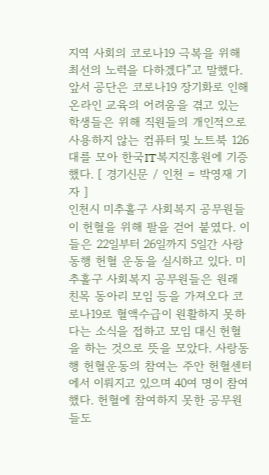지역 사회의 코로나19 극복을 위해 최선의 노력을 다하겠다”고 말했다. 앞서 공단은 코로나19 장기화로 인해 온라인 교육의 어려움을 겪고 있는 학생들은 위해 직원들의 개인적으로 사용하지 않는 컴퓨터 및 노트북 126대를 모아 한국IT복지진흥원에 기증했다. [ 경기신문 / 인천 = 박영재 기자 ]
인천시 미추홀구 사회복지 공무원들이 헌혈을 위해 팔을 걷어 붙였다. 이들은 22일부터 26일까지 5일간 사랑동행 헌혈 운동을 실시하고 있다. 미추홀구 사회복지 공무원들은 원래 친목 동아리 모임 등을 가져오다 코로나19로 혈액수급이 원활하지 못하다는 소식을 접하고 모임 대신 헌혈을 하는 것으로 뜻을 모았다. 사랑동행 헌혈운동의 참여는 주안 헌혈센터에서 이뤄지고 있으며 40여 명이 참여했다. 헌혈에 참여하지 못한 공무원들도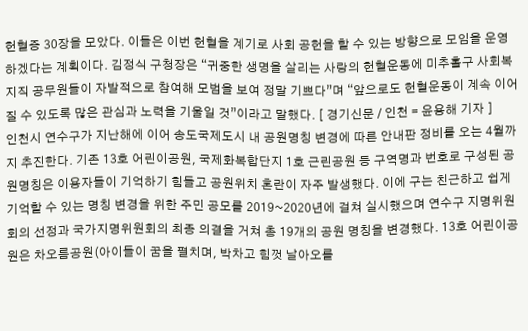헌혈증 30장을 모았다. 이들은 이번 헌혈을 계기로 사회 공헌을 할 수 있는 방향으로 모임을 운영하겠다는 계획이다. 김정식 구청장은 “귀중한 생명을 살리는 사랑의 헌혈운동에 미추홀구 사회복지직 공무원들이 자발적으로 참여해 모범을 보여 정말 기쁘다”며 “앞으로도 헌혈운동이 계속 이어질 수 있도록 많은 관심과 노력을 기울일 것”이라고 말했다. [ 경기신문 / 인천 = 윤용해 기자 ]
인천시 연수구가 지난해에 이어 송도국제도시 내 공원명칭 변경에 따른 안내판 정비를 오는 4월까지 추진한다. 기존 13호 어린이공원, 국제화복합단지 1호 근린공원 등 구역명과 번호로 구성된 공원명칭은 이용자들이 기억하기 힘들고 공원위치 혼란이 자주 발생했다. 이에 구는 친근하고 쉽게 기억할 수 있는 명칭 변경을 위한 주민 공모를 2019~2020년에 걸쳐 실시했으며 연수구 지명위원회의 선정과 국가지명위원회의 최종 의결을 거쳐 총 19개의 공원 명칭을 변경했다. 13호 어린이공원은 차오름공원(아이들이 꿈을 펼치며, 박차고 힘껏 날아오를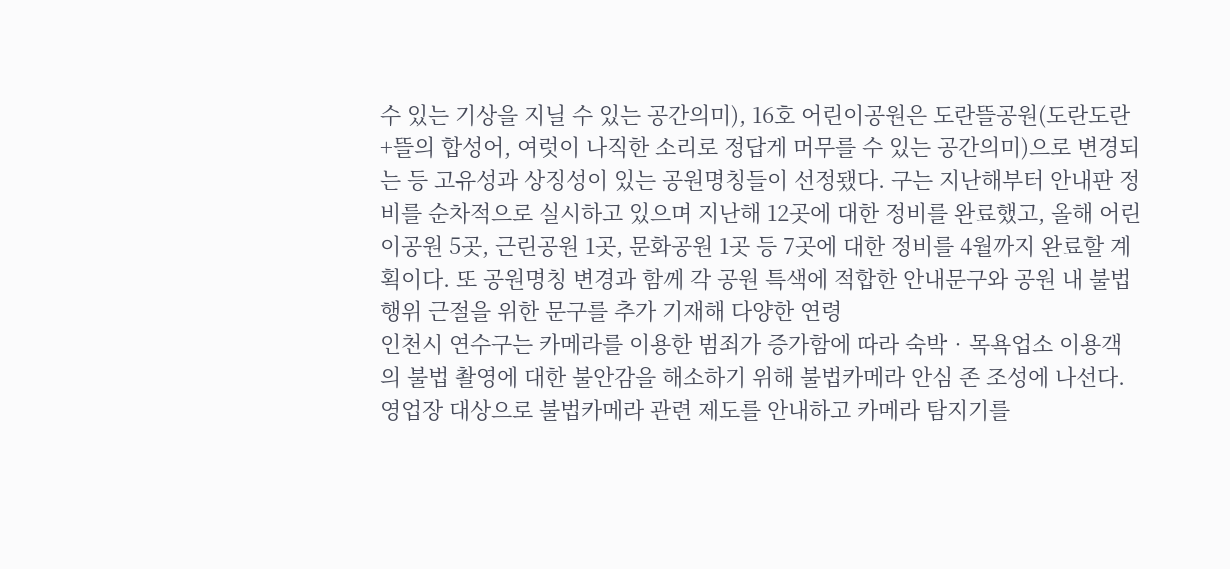수 있는 기상을 지닐 수 있는 공간의미), 16호 어린이공원은 도란뜰공원(도란도란+뜰의 합성어, 여럿이 나직한 소리로 정답게 머무를 수 있는 공간의미)으로 변경되는 등 고유성과 상징성이 있는 공원명칭들이 선정됐다. 구는 지난해부터 안내판 정비를 순차적으로 실시하고 있으며 지난해 12곳에 대한 정비를 완료했고, 올해 어린이공원 5곳, 근린공원 1곳, 문화공원 1곳 등 7곳에 대한 정비를 4월까지 완료할 계획이다. 또 공원명칭 변경과 함께 각 공원 특색에 적합한 안내문구와 공원 내 불법행위 근절을 위한 문구를 추가 기재해 다양한 연령
인천시 연수구는 카메라를 이용한 범죄가 증가함에 따라 숙박‧목욕업소 이용객의 불법 촬영에 대한 불안감을 해소하기 위해 불법카메라 안심 존 조성에 나선다. 영업장 대상으로 불법카메라 관련 제도를 안내하고 카메라 탐지기를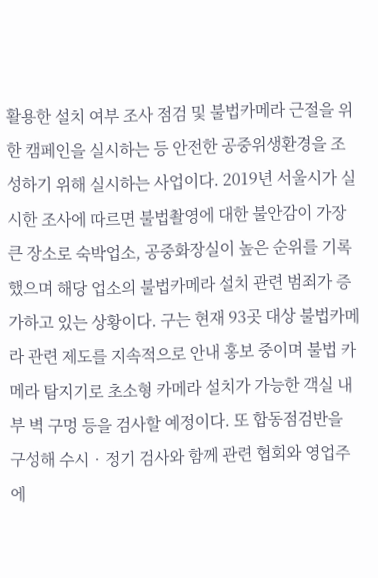활용한 설치 여부 조사 점검 및 불법카메라 근절을 위한 캠페인을 실시하는 등 안전한 공중위생환경을 조성하기 위해 실시하는 사업이다. 2019년 서울시가 실시한 조사에 따르면 불법촬영에 대한 불안감이 가장 큰 장소로 숙박업소, 공중화장실이 높은 순위를 기록했으며 해당 업소의 불법카메라 설치 관련 범죄가 증가하고 있는 상황이다. 구는 현재 93곳 대상 불법카메라 관련 제도를 지속적으로 안내 홍보 중이며 불법 카메라 탐지기로 초소형 카메라 설치가 가능한 객실 내부 벽 구멍 등을 검사할 예정이다. 또 합동점검반을 구성해 수시‧정기 검사와 함께 관련 협회와 영업주에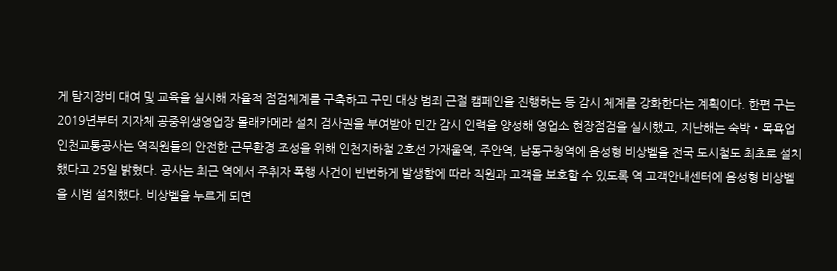게 탐지장비 대여 및 교육을 실시해 자율적 점검체계를 구축하고 구민 대상 범죄 근절 캠페인을 진행하는 등 감시 체계를 강화한다는 계획이다. 한편 구는 2019년부터 지자체 공중위생영업장 몰래카메라 설치 검사권을 부여받아 민간 감시 인력을 양성해 영업소 현장점검을 실시했고, 지난해는 숙박‧목욕업
인천교통공사는 역직원들의 안전한 근무환경 조성을 위해 인천지하철 2호선 가재울역, 주안역, 남동구청역에 음성형 비상벨을 전국 도시철도 최초로 설치했다고 25일 밝혔다. 공사는 최근 역에서 주취자 폭행 사건이 빈번하게 발생함에 따라 직원과 고객을 보호할 수 있도록 역 고객안내센터에 음성형 비상벨을 시범 설치했다. 비상벨을 누르게 되면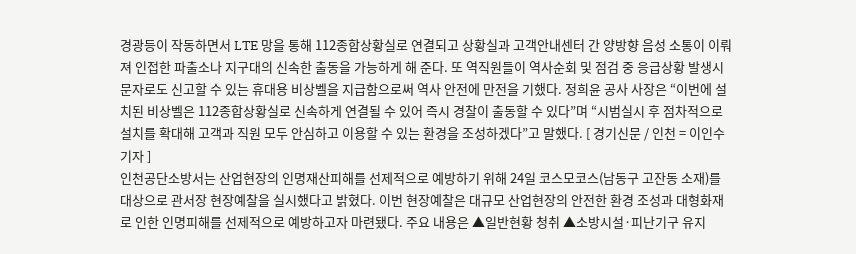경광등이 작동하면서 LTE 망을 통해 112종합상황실로 연결되고 상황실과 고객안내센터 간 양방향 음성 소통이 이뤄져 인접한 파출소나 지구대의 신속한 출동을 가능하게 해 준다. 또 역직원들이 역사순회 및 점검 중 응급상황 발생시 문자로도 신고할 수 있는 휴대용 비상벨을 지급함으로써 역사 안전에 만전을 기했다. 정희윤 공사 사장은 “이번에 설치된 비상벨은 112종합상황실로 신속하게 연결될 수 있어 즉시 경찰이 출동할 수 있다”며 “시범실시 후 점차적으로 설치를 확대해 고객과 직원 모두 안심하고 이용할 수 있는 환경을 조성하겠다”고 말했다. [ 경기신문 / 인천 = 이인수 기자 ]
인천공단소방서는 산업현장의 인명재산피해를 선제적으로 예방하기 위해 24일 코스모코스(남동구 고잔동 소재)를 대상으로 관서장 현장예찰을 실시했다고 밝혔다. 이번 현장예찰은 대규모 산업현장의 안전한 환경 조성과 대형화재로 인한 인명피해를 선제적으로 예방하고자 마련됐다. 주요 내용은 ▲일반현황 청취 ▲소방시설·피난기구 유지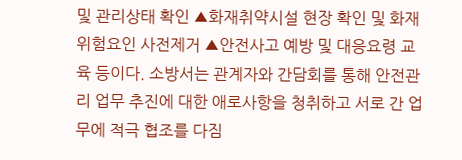및 관리상태 확인 ▲화재취약시설 현장 확인 및 화재위험요인 사전제거 ▲안전사고 예방 및 대응요령 교육 등이다. 소방서는 관계자와 간담회를 통해 안전관리 업무 추진에 대한 애로사항을 청취하고 서로 간 업무에 적극 협조를 다짐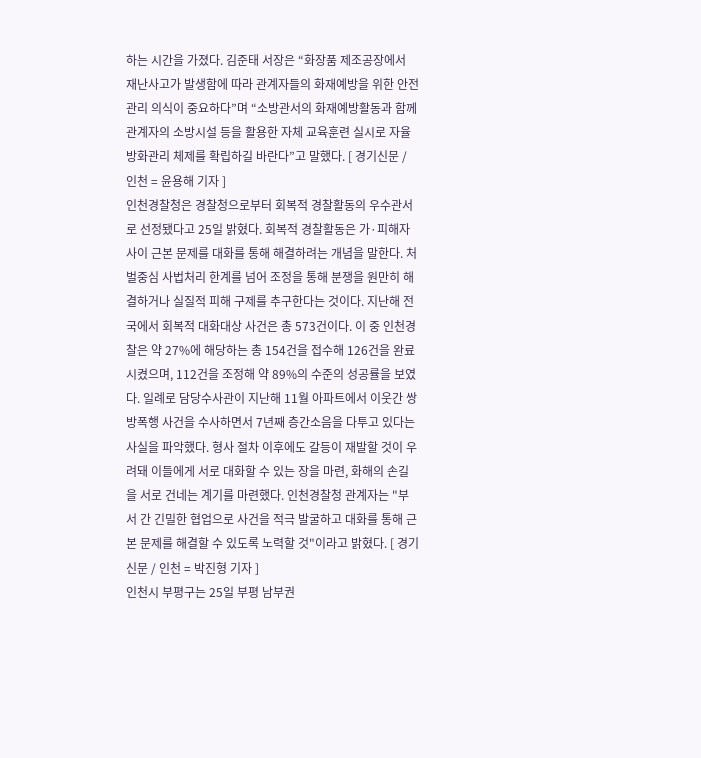하는 시간을 가졌다. 김준태 서장은 “화장품 제조공장에서 재난사고가 발생함에 따라 관계자들의 화재예방을 위한 안전관리 의식이 중요하다”며 “소방관서의 화재예방활동과 함께 관계자의 소방시설 등을 활용한 자체 교육훈련 실시로 자율방화관리 체제를 확립하길 바란다”고 말했다. [ 경기신문 / 인천 = 윤용해 기자 ]
인천경찰청은 경찰청으로부터 회복적 경찰활동의 우수관서로 선정됐다고 25일 밝혔다. 회복적 경찰활동은 가·피해자 사이 근본 문제를 대화를 통해 해결하려는 개념을 말한다. 처벌중심 사법처리 한계를 넘어 조정을 통해 분쟁을 원만히 해결하거나 실질적 피해 구제를 추구한다는 것이다. 지난해 전국에서 회복적 대화대상 사건은 총 573건이다. 이 중 인천경찰은 약 27%에 해당하는 총 154건을 접수해 126건을 완료시켰으며, 112건을 조정해 약 89%의 수준의 성공률을 보였다. 일례로 담당수사관이 지난해 11월 아파트에서 이웃간 쌍방폭행 사건을 수사하면서 7년째 층간소음을 다투고 있다는 사실을 파악했다. 형사 절차 이후에도 갈등이 재발할 것이 우려돼 이들에게 서로 대화할 수 있는 장을 마련, 화해의 손길을 서로 건네는 계기를 마련했다. 인천경찰청 관계자는 "부서 간 긴밀한 협업으로 사건을 적극 발굴하고 대화를 통해 근본 문제를 해결할 수 있도록 노력할 것"이라고 밝혔다. [ 경기신문 / 인천 = 박진형 기자 ]
인천시 부평구는 25일 부평 남부권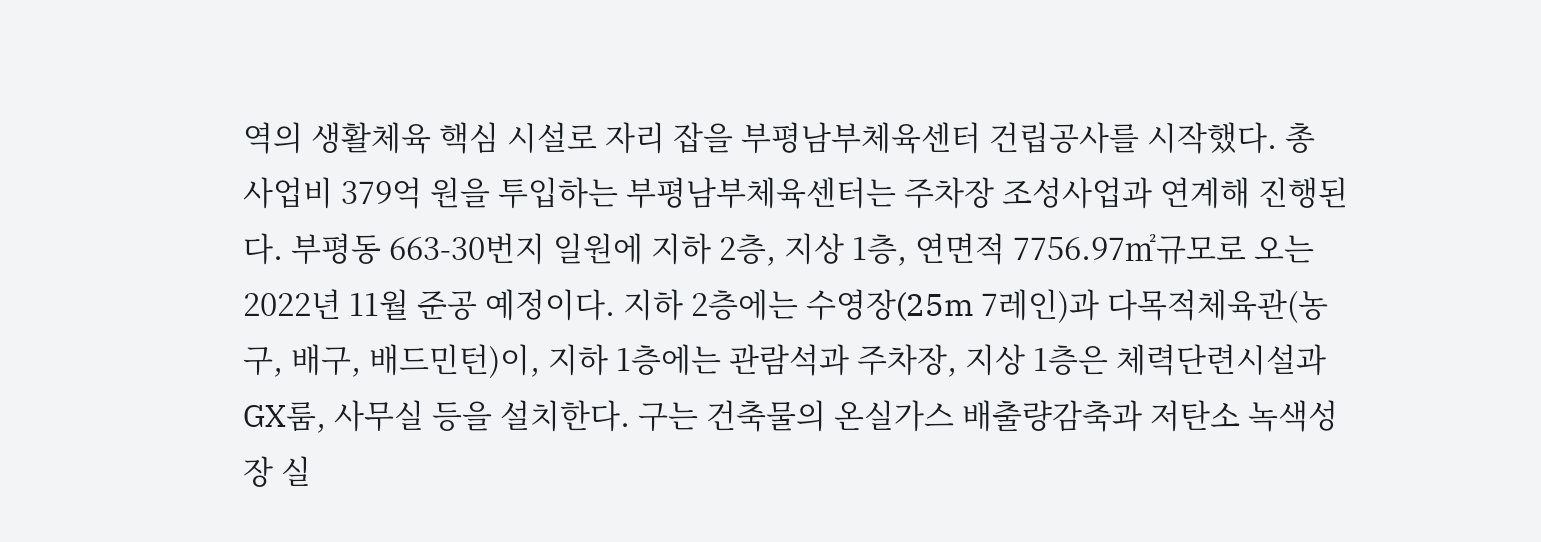역의 생활체육 핵심 시설로 자리 잡을 부평남부체육센터 건립공사를 시작했다. 총 사업비 379억 원을 투입하는 부평남부체육센터는 주차장 조성사업과 연계해 진행된다. 부평동 663-30번지 일원에 지하 2층, 지상 1층, 연면적 7756.97㎡규모로 오는 2022년 11월 준공 예정이다. 지하 2층에는 수영장(25m 7레인)과 다목적체육관(농구, 배구, 배드민턴)이, 지하 1층에는 관람석과 주차장, 지상 1층은 체력단련시설과 GX룸, 사무실 등을 설치한다. 구는 건축물의 온실가스 배출량감축과 저탄소 녹색성장 실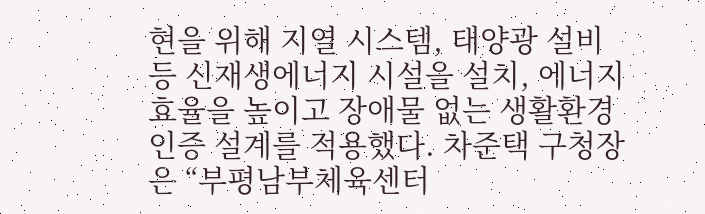현을 위해 지열 시스템, 태양광 설비 등 신재생에너지 시설을 설치, 에너지 효율을 높이고 장애물 없는 생활환경 인증 설계를 적용했다. 차준택 구청장은 “부평남부체육센터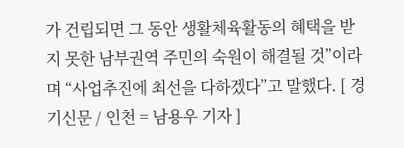가 건립되면 그 동안 생활체육활동의 혜택을 받지 못한 남부권역 주민의 숙원이 해결될 것”이라며 “사업추진에 최선을 다하겠다”고 말했다. [ 경기신문 / 인천 = 남용우 기자 ]